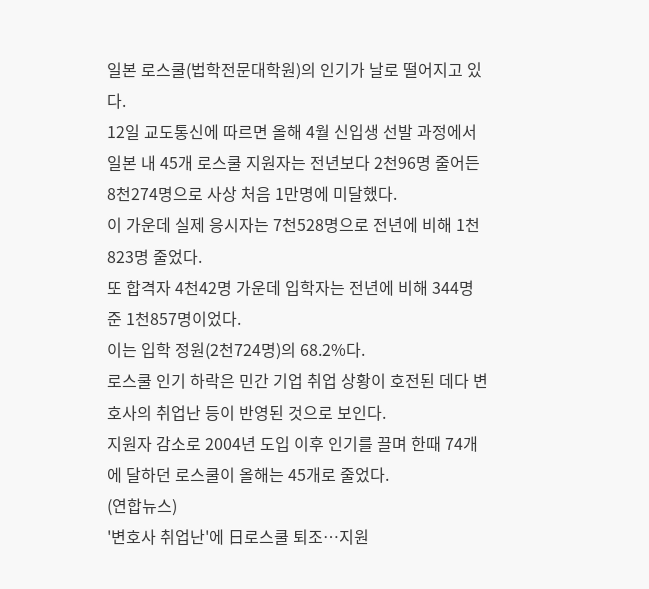일본 로스쿨(법학전문대학원)의 인기가 날로 떨어지고 있다.
12일 교도통신에 따르면 올해 4월 신입생 선발 과정에서 일본 내 45개 로스쿨 지원자는 전년보다 2천96명 줄어든 8천274명으로 사상 처음 1만명에 미달했다.
이 가운데 실제 응시자는 7천528명으로 전년에 비해 1천823명 줄었다.
또 합격자 4천42명 가운데 입학자는 전년에 비해 344명 준 1천857명이었다.
이는 입학 정원(2천724명)의 68.2%다.
로스쿨 인기 하락은 민간 기업 취업 상황이 호전된 데다 변호사의 취업난 등이 반영된 것으로 보인다.
지원자 감소로 2004년 도입 이후 인기를 끌며 한때 74개에 달하던 로스쿨이 올해는 45개로 줄었다.
(연합뉴스)
'변호사 취업난'에 日로스쿨 퇴조…지원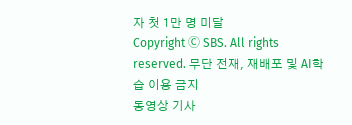자 첫 1만 명 미달
Copyright Ⓒ SBS. All rights reserved. 무단 전재, 재배포 및 AI학습 이용 금지
동영상 기사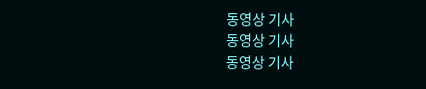동영상 기사
동영상 기사
동영상 기사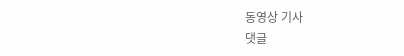동영상 기사
댓글